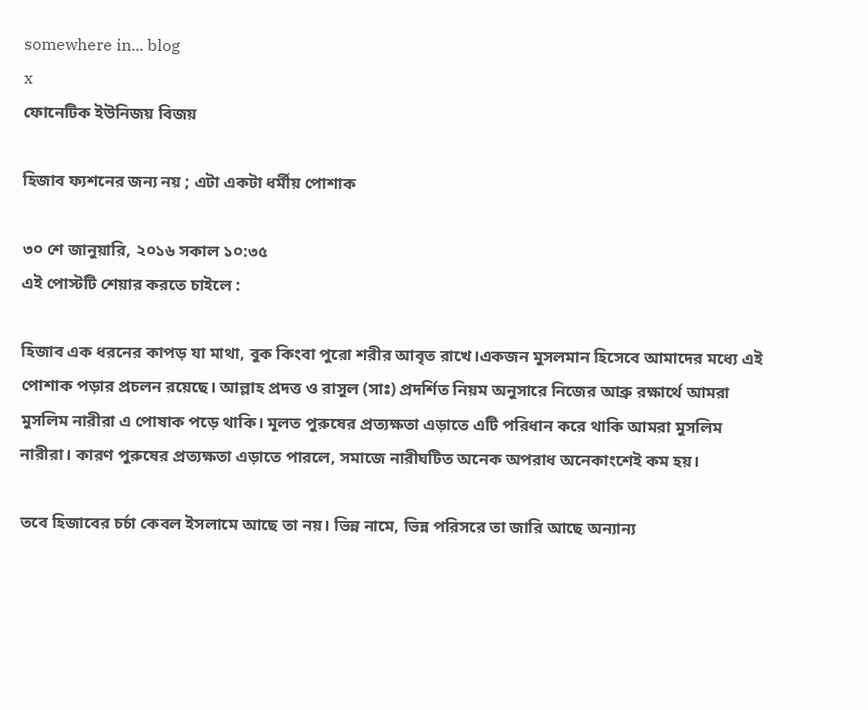somewhere in... blog
x
ফোনেটিক ইউনিজয় বিজয়

হিজাব ফ্যশনের জন্য নয় ; এটা একটা ধর্মীয় পোশাক

৩০ শে জানুয়ারি, ২০১৬ সকাল ১০:৩৫
এই পোস্টটি শেয়ার করতে চাইলে :

হিজাব এক ধরনের কাপড় যা মাথা, বুক কিংবা পুরো শরীর আবৃত রাখে।একজন মুসলমান হিসেবে আমাদের মধ্যে এই পোশাক পড়ার প্রচলন রয়েছে। আল্লাহ প্রদত্ত ও রাসুল (সাঃ) প্রদর্শিত নিয়ম অনুসারে নিজের আব্রু রক্ষার্থে আমরা মুসলিম নারীরা এ পোষাক পড়ে থাকি। মূলত পুরুষের প্রত্যক্ষতা এড়াতে এটি পরিধান করে থাকি আমরা মুসলিম নারীরা। কারণ পুরুষের প্রত্যক্ষতা এড়াতে পারলে, সমাজে নারীঘটিত অনেক অপরাধ অনেকাংশেই কম হয়।

তবে হিজাবের চর্চা কেবল ইসলামে আছে তা নয়। ভিন্ন নামে, ভিন্ন পরিসরে তা জারি আছে অন্যান্য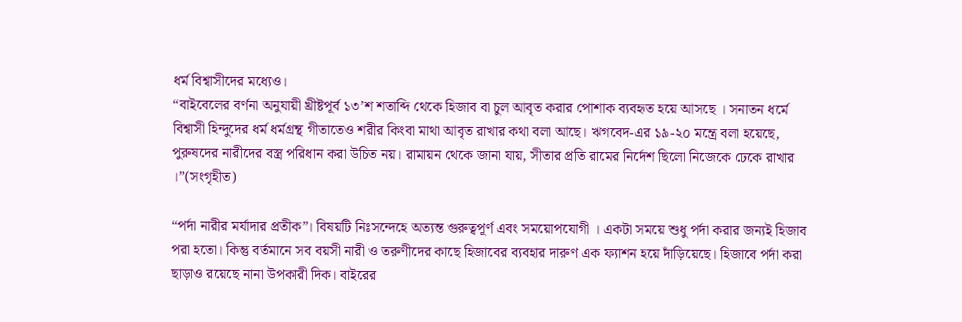ধর্ম বিশ্বাসীদের মধ্যেও।
“বাইবেলের বর্ণনা অনুযায়ী খ্রীষ্টপূর্ব ১৩’শ শতাব্দি থেকে হিজাব বা চুল আবৃত করার পোশাক ব্যবহৃত হয়ে আসছে । সনাতন ধর্মে বিশ্বাসী হিন্দুদের ধর্ম ধর্মগ্রন্থ গীতাতেও শরীর কিংবা মাথা আবৃত রাখার কথা বলা আছে। ঋগবেদ-এর ১৯-২০ মন্ত্রে বলা হয়েছে, পুরুষদের নারীদের বস্ত্র পরিধান করা উচিত নয়। রামায়ন থেকে জানা যায়, সীতার প্রতি রামের নির্দেশ ছিলো নিজেকে ঢেকে রাখার ।”(সংগৃহীত)

“পর্দা নারীর মর্যাদার প্রতীক”। বিষয়টি নিঃসন্দেহে অত্যন্ত গুরুত্বপূর্ণ এবং সময়োপযোগী । একটা সময়ে শুধু পর্দা করার জন্যই হিজাব পরা হতো। কিন্তু বর্তমানে সব বয়সী নারী ও তরুণীদের কাছে হিজাবের ব্যবহার দারুণ এক ফ্যাশন হয়ে দাঁড়িয়েছে। হিজাবে পর্দা করা ছাড়াও রয়েছে নানা উপকারী দিক। বাইরের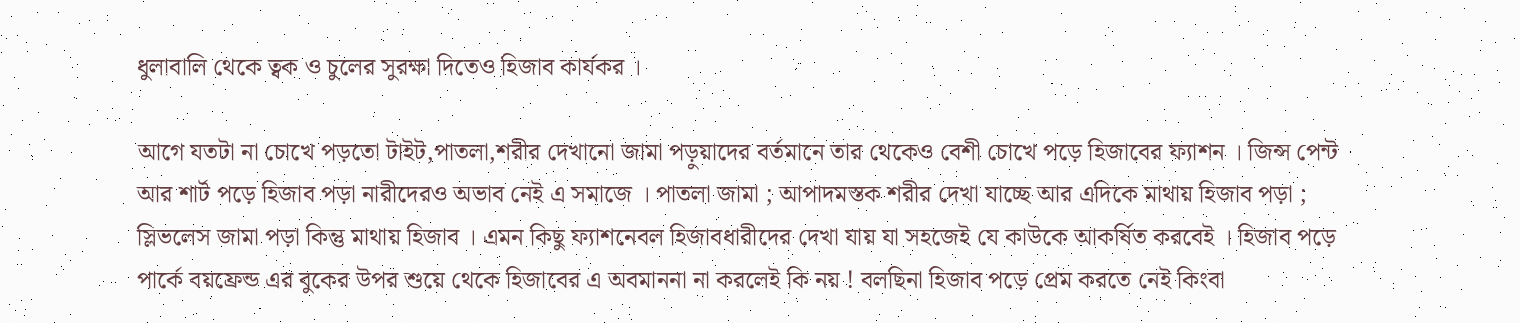ধুলাবালি থেকে ত্বক ও চুলের সুরক্ষা দিতেও হিজাব কার্যকর ।

আগে যতটা না চোখে পড়তো টাইট,পাতলা,শরীর দেখানো জামা পড়ুয়াদের বর্তমানে তার থেকেও বেশী চোখে পড়ে হিজাবের ফ্যাশন । জিন্স পেন্ট আর শার্ট পড়ে হিজাব পড়া নারীদেরও অভাব নেই এ সমাজে । পাতলা জামা ; আপাদমস্তক শরীর দেখা যাচ্ছে আর এদিকে মাথায় হিজাব পড়া ; স্লিভলেস জামা পড়া কিন্তু মাথায় হিজাব । এমন কিছু ফ্যাশনেবল হিজাবধারীদের দেখা যায় যা সহজেই যে কাউকে আকর্ষিত করবেই । হিজাব পড়ে পার্কে বয়ফ্রেন্ড এর বুকের উপর শুয়ে থেকে হিজাবের এ অবমাননা না করলেই কি নয় ! বলছিনা হিজাব পড়ে প্রেম করতে নেই কিংবা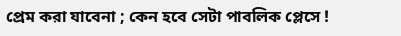প্রেম করা যাবেনা ; কেন হবে সেটা পাবলিক প্লেসে !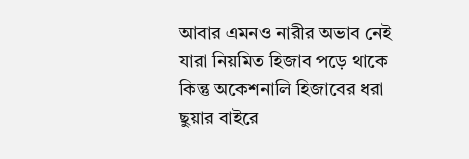আবার এমনও নারীর অভাব নেই যারা নিয়মিত হিজাব পড়ে থাকে কিন্তু অকেশনালি হিজাবের ধরা ছুয়ার বাইরে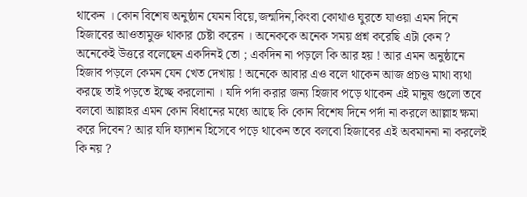থাকেন । কোন বিশেষ অনুষ্ঠান যেমন বিয়ে,জন্মদিন,কিংবা কোথাও ঘুরতে যাওয়া এমন দিনে হিজাবের আওতামুক্ত থাকার চেষ্টা করেন । অনেককে অনেক সময় প্রশ্ন করেছি এটা কেন ? অনেকেই উত্তরে বলেছেন একদিনই তো ; একদিন না পড়লে কি আর হয় ! আর এমন অনুষ্ঠানে হিজাব পড়লে কেমন যেন খেত দেখায় ! অনেকে আবার এও বলে থাকেন আজ প্রচণ্ড মাথা ব্যথা করছে তাই পড়তে ইচ্ছে করলোনা । যদি পর্দা করার জন্য হিজাব পড়ে থাকেন এই মানুষ গুলো তবে বলবো আল্লাহর এমন কোন বিধানের মধ্যে আছে কি কোন বিশেষ দিনে পর্দা না করলে আল্লাহ ক্ষমা করে দিবেন? আর যদি ফ্যাশন হিসেবে পড়ে থাকেন তবে বলবো হিজাবের এই অবমাননা না করলেই কি নয় ?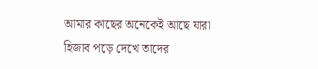আমার কাছের অনেকেই আছে যারা হিজাব পড়ে দেখে তাদের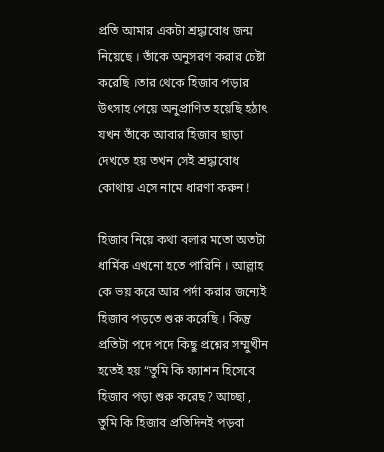প্রতি আমার একটা শ্রদ্ধাবোধ জন্ম নিয়েছে । তাঁকে অনুসরণ করার চেষ্টা করেছি ।তার থেকে হিজাব পড়ার উৎসাহ পেয়ে অনুপ্রাণিত হয়েছি হঠাৎ যখন তাঁকে আবার হিজাব ছাড়া দেখতে হয় তখন সেই শ্রদ্ধাবোধ কোথায় এসে নামে ধারণা করুন !

হিজাব নিয়ে কথা বলার মতো অতটা ধার্মিক এখনো হতে পারিনি । আল্লাহ কে ভয় করে আর পর্দা করার জন্যেই হিজাব পড়তে শুরু করেছি । কিন্তু প্রতিটা পদে পদে কিছু প্রশ্নের সম্মুখীন হতেই হয় “তুমি কি ফ্যাশন হিসেবে হিজাব পড়া শুরু করেছ? আচ্ছা , তুমি কি হিজাব প্রতিদিনই পড়বা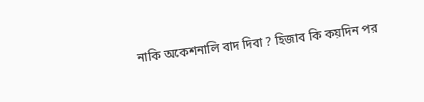নাকি অকেশনালি বাদ দিবা ? হিজাব কি কয়দিন পর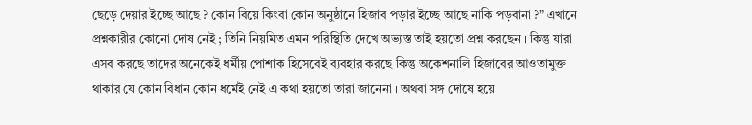ছেড়ে দেয়ার ইচ্ছে আছে ? কোন বিয়ে কিংবা কোন অনুষ্ঠানে হিজাব পড়ার ইচ্ছে আছে নাকি পড়বানা ?” এখানে প্রশ্নকারীর কোনো দোষ নেই ; তিনি নিয়মিত এমন পরিস্থিতি দেখে অভ্যস্ত তাই হয়তো প্রশ্ন করছেন । কিন্তু যারা এসব করছে তাদের অনেকেই ধর্মীয় পোশাক হিসেবেই ব্যবহার করছে কিন্তু অকেশনালি হিজাবের আওতামুক্ত থাকার যে কোন বিধান কোন ধর্মেই নেই এ কথা হয়তো তারা জানেনা । অথবা সঙ্গ দোষে হয়ে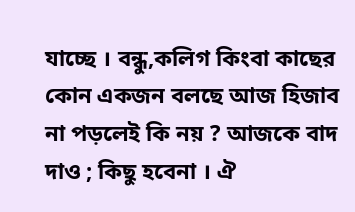যাচ্ছে । বন্ধু,কলিগ কিংবা কাছের কোন একজন বলছে আজ হিজাব না পড়লেই কি নয় ? আজকে বাদ দাও ; কিছু হবেনা । ঐ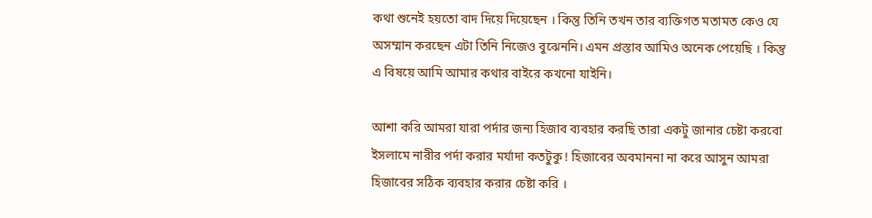কথা শুনেই হয়তো বাদ দিয়ে দিয়েছেন । কিন্তু তিনি তখন তার ব্যক্তিগত মতামত কেও যে অসম্মান করছেন এটা তিনি নিজেও বুঝেননি। এমন প্রস্তাব আমিও অনেক পেয়েছি । কিন্তু এ বিষয়ে আমি আমার কথার বাইরে কখনো যাইনি।

আশা করি আমরা যারা পর্দার জন্য হিজাব ব্যবহার করছি তারা একটু জানার চেষ্টা করবো ইসলামে নারীর পর্দা করার মর্যাদা কতটুকু ! হিজাবের অবমাননা না করে আসুন আমরা হিজাবের সঠিক ব্যবহার করার চেষ্টা করি ।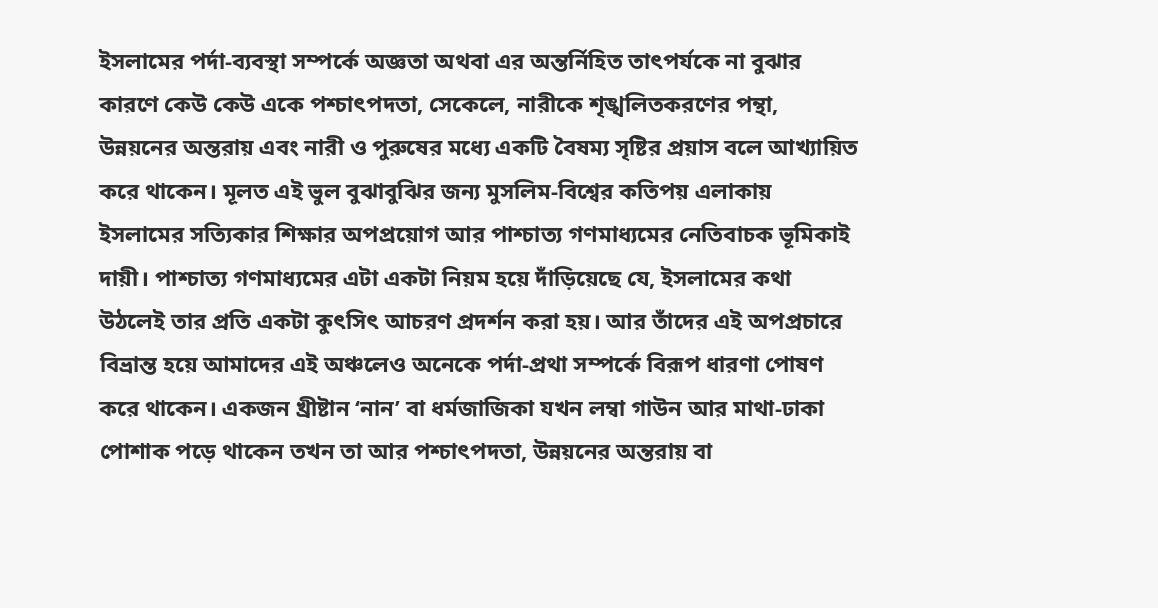ইসলামের পর্দা-ব্যবস্থা সম্পর্কে অজ্ঞতা অথবা এর অন্তর্নিহিত তাৎপর্যকে না বুঝার কারণে কেউ কেউ একে পশ্চাৎপদতা, সেকেলে, নারীকে শৃঙ্খলিতকরণের পন্থা, উন্নয়নের অন্তরায় এবং নারী ও পুরুষের মধ্যে একটি বৈষম্য সৃষ্টির প্রয়াস বলে আখ্যায়িত করে থাকেন। মূলত এই ভুল বুঝাবুঝির জন্য মুসলিম-বিশ্বের কতিপয় এলাকায় ইসলামের সত্যিকার শিক্ষার অপপ্রয়োগ আর পাশ্চাত্য গণমাধ্যমের নেতিবাচক ভূমিকাই দায়ী। পাশ্চাত্য গণমাধ্যমের এটা একটা নিয়ম হয়ে দাঁড়িয়েছে যে, ইসলামের কথা উঠলেই তার প্রতি একটা কুৎসিৎ আচরণ প্রদর্শন করা হয়। আর তাঁদের এই অপপ্রচারে বিভ্রান্ত হয়ে আমাদের এই অঞ্চলেও অনেকে পর্দা-প্রথা সম্পর্কে বিরূপ ধারণা পোষণ করে থাকেন। একজন খ্রীষ্টান ‘নান’ বা ধর্মজাজিকা যখন লম্বা গাউন আর মাথা-ঢাকা পোশাক পড়ে থাকেন তখন তা আর পশ্চাৎপদতা, উন্নয়নের অন্তরায় বা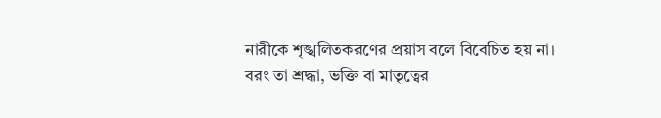নারীকে শৃঙ্খলিতকরণের প্রয়াস বলে বিবেচিত হয় না। বরং তা শ্রদ্ধা, ভক্তি বা মাতৃত্বের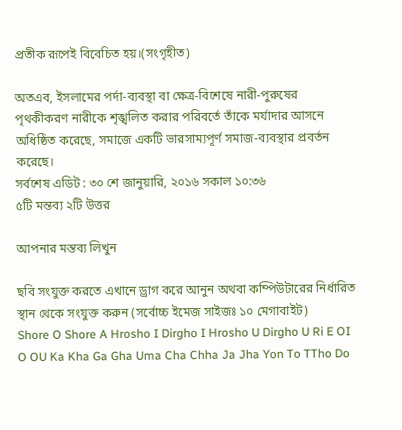প্রতীক রূপেই বিবেচিত হয়।(সংগৃহীত)

অতএব, ইসলামের পর্দা-ব্যবস্থা বা ক্ষেত্র-বিশেষে নারী-পুরুষের পৃথকীকরণ নারীকে শৃঙ্খলিত করার পরিবর্তে তাঁকে মর্যাদার আসনে অধিষ্ঠিত করেছে, সমাজে একটি ভারসাম্যপূর্ণ সমাজ-ব্যবস্থার প্রবর্তন করেছে।
সর্বশেষ এডিট : ৩০ শে জানুয়ারি, ২০১৬ সকাল ১০:৩৬
৫টি মন্তব্য ২টি উত্তর

আপনার মন্তব্য লিখুন

ছবি সংযুক্ত করতে এখানে ড্রাগ করে আনুন অথবা কম্পিউটারের নির্ধারিত স্থান থেকে সংযুক্ত করুন (সর্বোচ্চ ইমেজ সাইজঃ ১০ মেগাবাইট)
Shore O Shore A Hrosho I Dirgho I Hrosho U Dirgho U Ri E OI O OU Ka Kha Ga Gha Uma Cha Chha Ja Jha Yon To TTho Do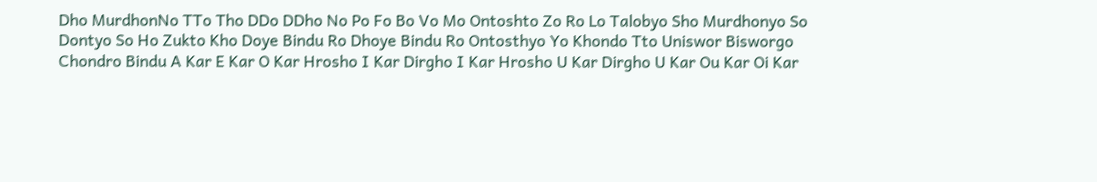Dho MurdhonNo TTo Tho DDo DDho No Po Fo Bo Vo Mo Ontoshto Zo Ro Lo Talobyo Sho Murdhonyo So Dontyo So Ho Zukto Kho Doye Bindu Ro Dhoye Bindu Ro Ontosthyo Yo Khondo Tto Uniswor Bisworgo Chondro Bindu A Kar E Kar O Kar Hrosho I Kar Dirgho I Kar Hrosho U Kar Dirgho U Kar Ou Kar Oi Kar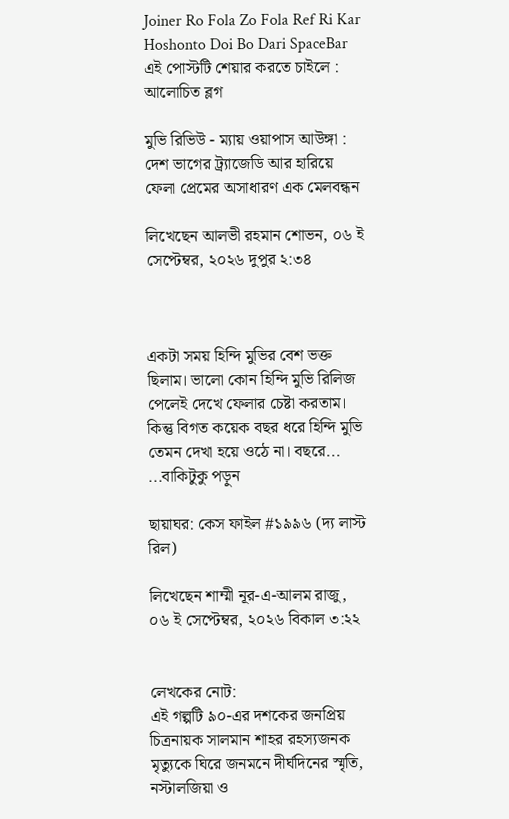Joiner Ro Fola Zo Fola Ref Ri Kar Hoshonto Doi Bo Dari SpaceBar
এই পোস্টটি শেয়ার করতে চাইলে :
আলোচিত ব্লগ

মুভি রিভিউ - ম্যায় ওয়াপাস আউঙ্গা : দেশ ভাগের ট্র্যাজেডি আর হারিয়ে ফেলা প্রেমের অসাধারণ এক মেলবন্ধন

লিখেছেন আলভী রহমান শোভন, ০৬ ই সেপ্টেম্বর, ২০২৬ দুপুর ২:৩৪



একটা সময় হিন্দি মুভির বেশ ভক্ত ছিলাম। ভালো কোন হিন্দি মুভি রিলিজ পেলেই দেখে ফেলার চেষ্টা করতাম। কিন্তু বিগত কয়েক বছর ধরে হিন্দি মুভি তেমন দেখা হয়ে ওঠে না। বছরে... ...বাকিটুকু পড়ুন

ছায়াঘর: কেস ফাইল #১৯৯৬ (দ্য লাস্ট রিল)

লিখেছেন শাম্মী নূর-এ-আলম রাজু, ০৬ ই সেপ্টেম্বর, ২০২৬ বিকাল ৩:২২


লেখকের নোট:
এই গল্পটি ৯০-এর দশকের জনপ্রিয় চিত্রনায়ক সালমান শাহর রহস্যজনক মৃত্যুকে ঘিরে জনমনে দীর্ঘদিনের স্মৃতি, নস্টালজিয়া ও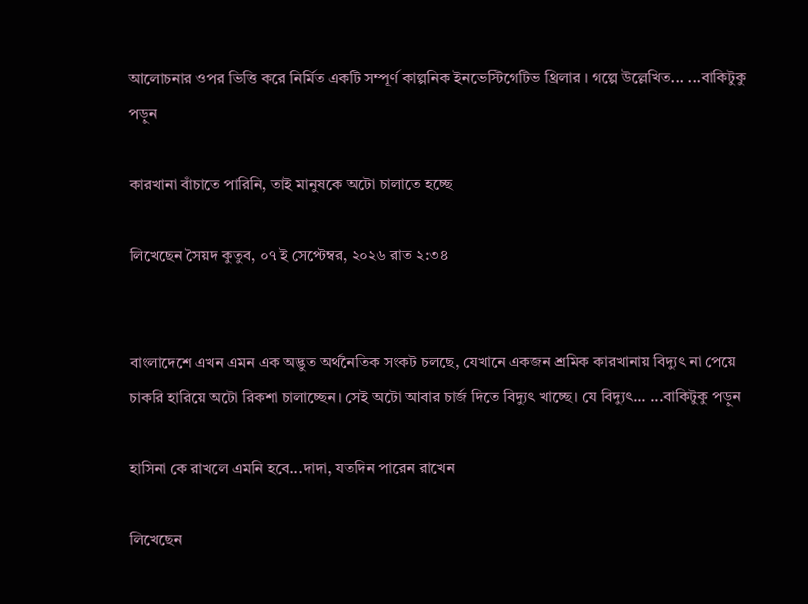আলোচনার ওপর ভিত্তি করে নির্মিত একটি সম্পূর্ণ কাল্পনিক ইনভেস্টিগেটিভ থ্রিলার । গল্পে উল্লেখিত... ...বাকিটুকু পড়ুন

কারখানা বাঁচাতে পারিনি, তাই মানুষকে অটো চালাতে হচ্ছে

লিখেছেন সৈয়দ কুতুব, ০৭ ই সেপ্টেম্বর, ২০২৬ রাত ২:৩৪


বাংলাদেশে এখন এমন এক অদ্ভুত অর্থনৈতিক সংকট চলছে, যেখানে একজন শ্রমিক কারখানায় বিদ্যুৎ না পেয়ে চাকরি হারিয়ে অটো রিকশা চালাচ্ছেন। সেই অটো আবার চার্জ দিতে বিদ্যুৎ খাচ্ছে। যে বিদ্যুৎ... ...বাকিটুকু পড়ুন

হাসিনা কে রাখলে এমনি হবে...দাদা, যতদিন পারেন রাখেন

লিখেছেন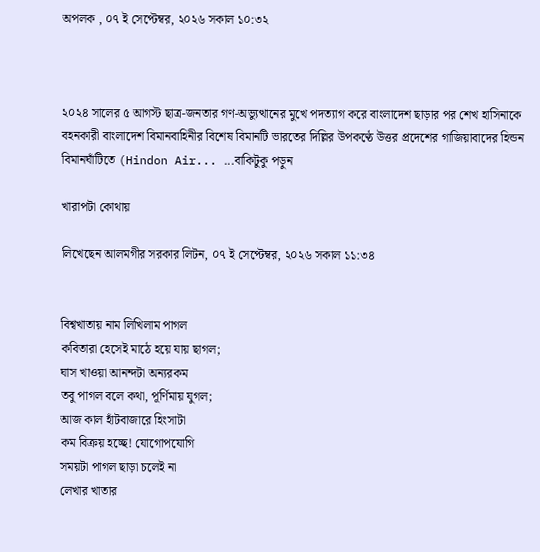অপলক , ০৭ ই সেপ্টেম্বর, ২০২৬ সকাল ১০:৩২



২০২৪ সালের ৫ আগস্ট ছাত্র-জনতার গণ-অভ্যুত্থানের মুখে পদত্যাগ করে বাংলাদেশ ছাড়ার পর শেখ হাসিনাকে বহনকারী বাংলাদেশ বিমানবাহিনীর বিশেষ বিমানটি ভারতের দিল্লির উপকণ্ঠে উত্তর প্রদেশের গাজিয়াবাদের হিন্ডন বিমানঘাঁটিতে (Hindon Air... ...বাকিটুকু পড়ুন

খারাপটা কোথায়

লিখেছেন আলমগীর সরকার লিটন, ০৭ ই সেপ্টেম্বর, ২০২৬ সকাল ১১:৩৪


বিশ্বখাতায় নাম লিখিলাম পাগল
কবিতারা হেসেই মাঠে হয়ে যায় ছাগল;
ঘাস খাওয়া আনন্দটা অন্যরকম
তবু পাগল বলে কথা, পূর্ণিমায় যুগল;
আজ কাল হাঁটবাজারে হিংসাটা
কম বিক্রয় হচ্ছে! যোগোপযোগি
সময়টা পাগল ছাড়া চলেই না
লেখার খাতার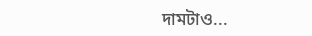দামটাও...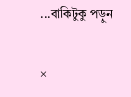...বাকিটুকু পড়ুন

×